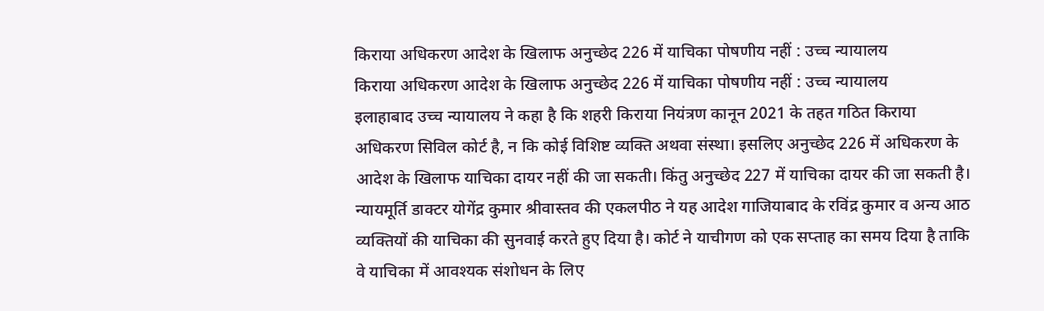किराया अधिकरण आदेश के खिलाफ अनुच्छेद 226 में याचिका पोषणीय नहीं : उच्च न्यायालय
किराया अधिकरण आदेश के खिलाफ अनुच्छेद 226 में याचिका पोषणीय नहीं : उच्च न्यायालय
इलाहाबाद उच्च न्यायालय ने कहा है कि शहरी किराया नियंत्रण कानून 2021 के तहत गठित किराया अधिकरण सिविल कोर्ट है, न कि कोई विशिष्ट व्यक्ति अथवा संस्था। इसलिए अनुच्छेद 226 में अधिकरण के आदेश के खिलाफ याचिका दायर नहीं की जा सकती। किंतु अनुच्छेद 227 में याचिका दायर की जा सकती है। न्यायमूर्ति डाक्टर योगेंद्र कुमार श्रीवास्तव की एकलपीठ ने यह आदेश गाजियाबाद के रविंद्र कुमार व अन्य आठ व्यक्तियों की याचिका की सुनवाई करते हुए दिया है। कोर्ट ने याचीगण को एक सप्ताह का समय दिया है ताकि वे याचिका में आवश्यक संशोधन के लिए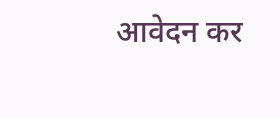आवेदन कर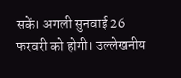सकें। अगली सुनवाई 26 फरवरी को होगी। उल्लेखनीय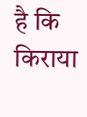है कि किराया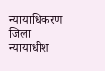न्यायाधिकरण जिला न्यायाधीश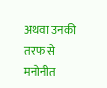अथवा उनकी तरफ से मनोनीत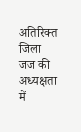अतिरिक्त जिला जज की अध्यक्षता में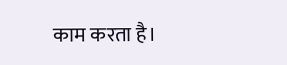काम करता है।